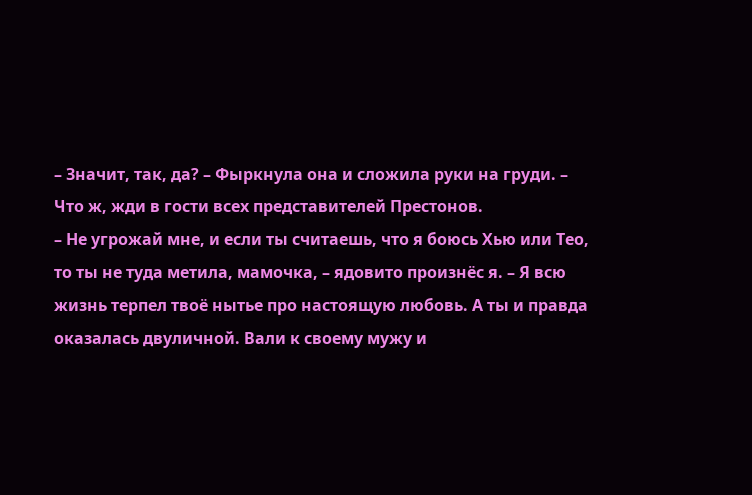– Значит, так, да? – Фыркнула она и сложила руки на груди. – Что ж, жди в гости всех представителей Престонов.
– Не угрожай мне, и если ты считаешь, что я боюсь Хью или Тео, то ты не туда метила, мамочка, – ядовито произнёс я. – Я всю жизнь терпел твоё нытье про настоящую любовь. А ты и правда оказалась двуличной. Вали к своему мужу и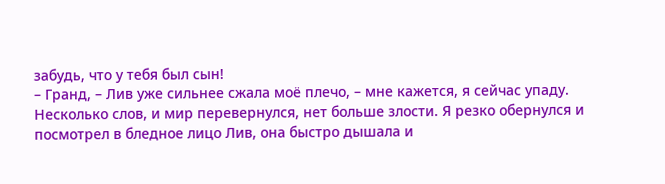забудь, что у тебя был сын!
– Гранд, – Лив уже сильнее сжала моё плечо, – мне кажется, я сейчас упаду.
Несколько слов, и мир перевернулся, нет больше злости. Я резко обернулся и посмотрел в бледное лицо Лив, она быстро дышала и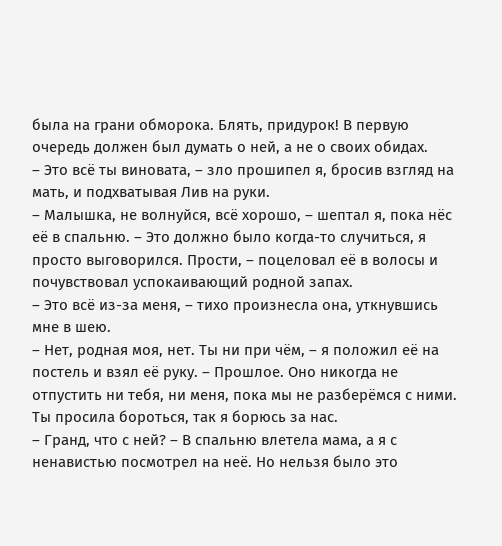была на грани обморока. Блять, придурок! В первую очередь должен был думать о ней, а не о своих обидах.
– Это всё ты виновата, – зло прошипел я, бросив взгляд на мать, и подхватывая Лив на руки.
– Малышка, не волнуйся, всё хорошо, – шептал я, пока нёс её в спальню. – Это должно было когда-то случиться, я просто выговорился. Прости, – поцеловал её в волосы и почувствовал успокаивающий родной запах.
– Это всё из-за меня, – тихо произнесла она, уткнувшись мне в шею.
– Нет, родная моя, нет. Ты ни при чём, – я положил её на постель и взял её руку. – Прошлое. Оно никогда не отпустить ни тебя, ни меня, пока мы не разберёмся с ними. Ты просила бороться, так я борюсь за нас.
– Гранд, что с ней? – В спальню влетела мама, а я с ненавистью посмотрел на неё. Но нельзя было это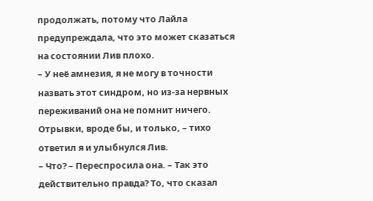продолжать, потому что Лайла предупреждала, что это может сказаться на состоянии Лив плохо.
– У неё амнезия, я не могу в точности назвать этот синдром, но из-за нервных переживаний она не помнит ничего. Отрывки, вроде бы, и только, – тихо ответил я и улыбнулся Лив.
– Что? – Переспросила она. – Так это действительно правда? То, что сказал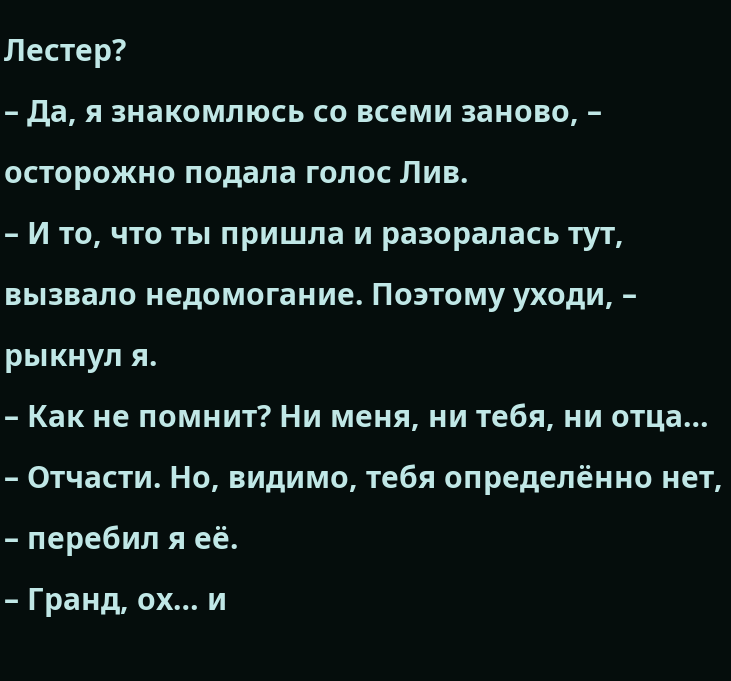Лестер?
– Да, я знакомлюсь со всеми заново, – осторожно подала голос Лив.
– И то, что ты пришла и разоралась тут, вызвало недомогание. Поэтому уходи, – рыкнул я.
– Как не помнит? Ни меня, ни тебя, ни отца…
– Отчасти. Но, видимо, тебя определённо нет, – перебил я её.
– Гранд, ох… и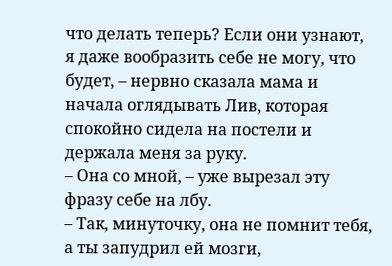что делать теперь? Если они узнают, я даже вообразить себе не могу, что будет, – нервно сказала мама и начала оглядывать Лив, которая спокойно сидела на постели и держала меня за руку.
– Она со мной, – уже вырезал эту фразу себе на лбу.
– Так, минуточку, она не помнит тебя, а ты запудрил ей мозги,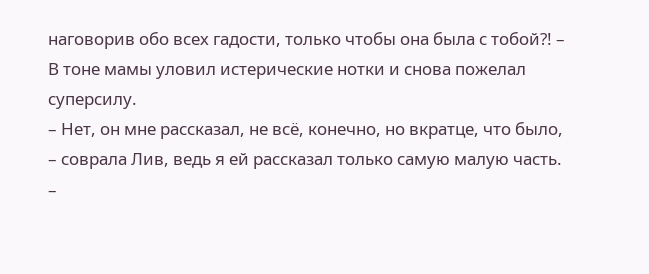наговорив обо всех гадости, только чтобы она была с тобой?! – В тоне мамы уловил истерические нотки и снова пожелал суперсилу.
– Нет, он мне рассказал, не всё, конечно, но вкратце, что было, – соврала Лив, ведь я ей рассказал только самую малую часть.
–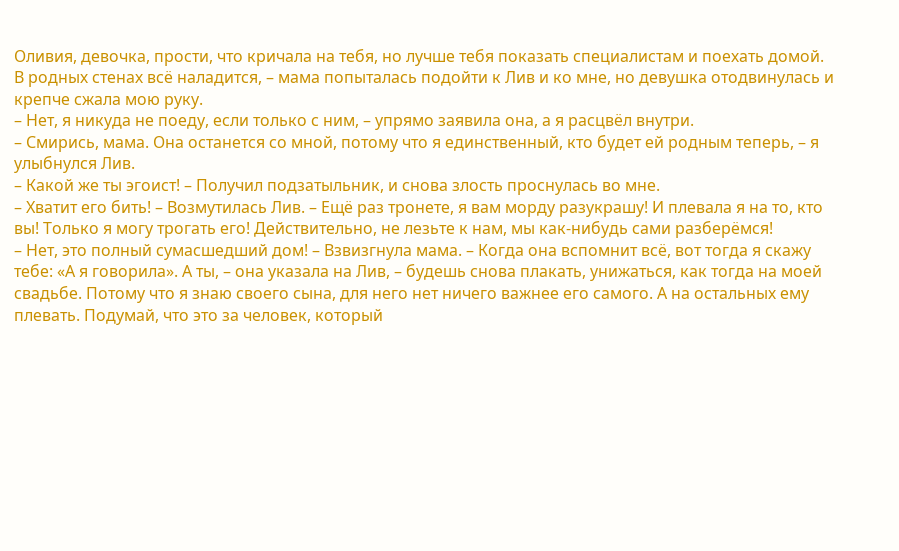Оливия, девочка, прости, что кричала на тебя, но лучше тебя показать специалистам и поехать домой. В родных стенах всё наладится, – мама попыталась подойти к Лив и ко мне, но девушка отодвинулась и крепче сжала мою руку.
– Нет, я никуда не поеду, если только с ним, – упрямо заявила она, а я расцвёл внутри.
– Смирись, мама. Она останется со мной, потому что я единственный, кто будет ей родным теперь, – я улыбнулся Лив.
– Какой же ты эгоист! – Получил подзатыльник, и снова злость проснулась во мне.
– Хватит его бить! – Возмутилась Лив. – Ещё раз тронете, я вам морду разукрашу! И плевала я на то, кто вы! Только я могу трогать его! Действительно, не лезьте к нам, мы как-нибудь сами разберёмся!
– Нет, это полный сумасшедший дом! – Взвизгнула мама. – Когда она вспомнит всё, вот тогда я скажу тебе: «А я говорила». А ты, – она указала на Лив, – будешь снова плакать, унижаться, как тогда на моей свадьбе. Потому что я знаю своего сына, для него нет ничего важнее его самого. А на остальных ему плевать. Подумай, что это за человек, который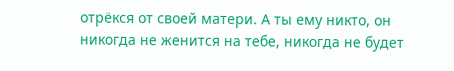отрёкся от своей матери. А ты ему никто, он никогда не женится на тебе, никогда не будет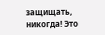защищать, никогда! Это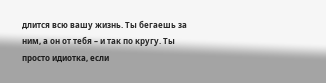длится всю вашу жизнь. Ты бегаешь за ним, а он от тебя – и так по кругу. Ты просто идиотка, если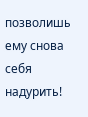позволишь ему снова себя надурить!